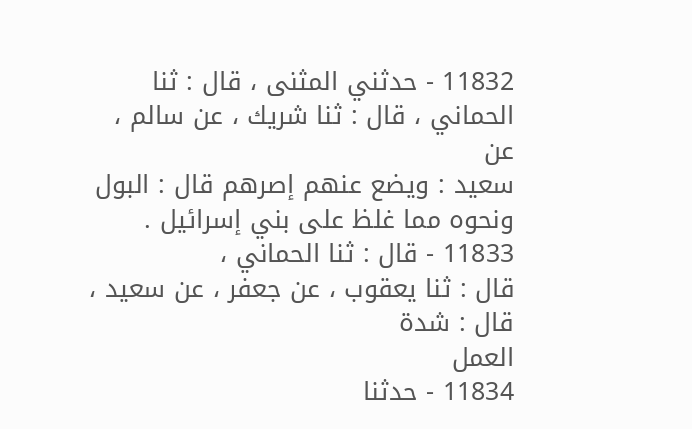11832 - حدثني المثنى ، قال : ثنا الحماني ، قال : ثنا شريك ، عن سالم ، عن
سعيد : ويضع عنهم إصرهم قال : البول ونحوه مما غلظ على بني إسرائيل .
11833 - قال : ثنا الحماني ،
قال : ثنا يعقوب ، عن جعفر ، عن سعيد ، قال : شدة
العمل
11834 - حدثنا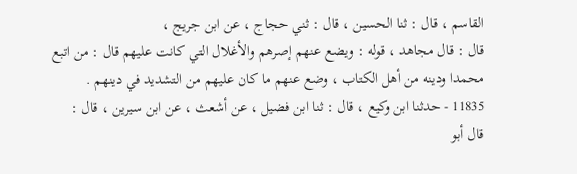القاسم ، قال : ثنا الحسين ، قال : ثني حجاج ، عن ابن جريج ،
قال : قال مجاهد ، قوله : ويضع عنهم إصرهم والأغلال التي كانت عليهم قال : من اتبع
محمدا ودينه من أهل الكتاب ، وضع عنهم ما كان عليهم من التشديد في دينهم .
11835 - حدثنا ابن وكيع ، قال : ثنا ابن فضيل ، عن أشعث ، عن ابن سيرين ، قال :
قال أبو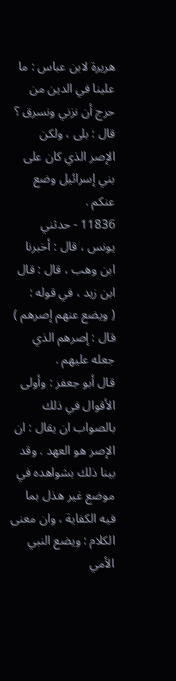هريرة لابن عباس : ما علينا في الدين من حرج أن نزني ونسرق ؟ قال : بلى ، ولكن
الإصر الذي كان على بني إسرائيل وضع عنكم .
11836 - حدثني يونس ، قال : أخبرنا ابن وهب ، قال : قال ابن زيد ، في قوله :
( ويضع عنهم إصرهم ) قال : إصرهم الذي جعله عليهم .
قال أبو جعفر : وأولى الأقوال في ذلك بالصواب ان يقال : ان الإصر هو العهد . وقد
بينا ذلك بشواهده في موضع غير هذل بما فيه الكفاية ، وان معنى الكلام : ويضع النبي الأمي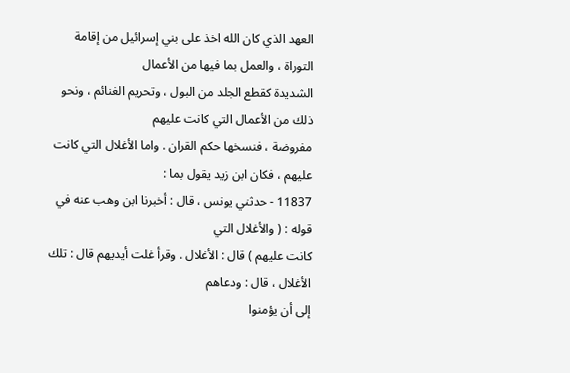العهد الذي كان الله اخذ على بني إسرائيل من إقامة التوراة ، والعمل بما فيها من الأعمال
الشديدة كقطع الجلد من البول ، وتحريم الغنائم ، ونحو ذلك من الأعمال التي كانت عليهم
مفروضة ، فنسخها حكم القران . واما الأغلال التي كانت عليهم ، فكان ابن زيد يقول بما :
11837 - حدثني يونس ، قال : أخبرنا ابن وهب عنه في قوله : ( والأغلال التي
كانت عليهم ) قال : الأغلال . وقرأ غلت أيديهم قال : تلك الأغلال ، قال : ودعاهم
إلى أن يؤمنوا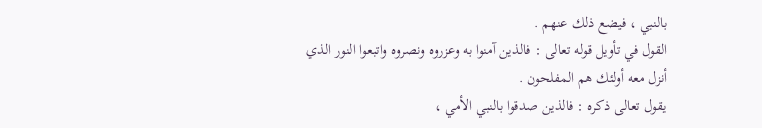بالنبي ، فيضع ذلك عنهم .
القول في تأويل قوله تعالى : فالذين آمنوا به وعزروه ونصروه واتبعوا النور الذي
أنزل معه أولئك هم المفلحون .
يقول تعالى ذكره : فالذين صدقوا بالنبي الأمي ،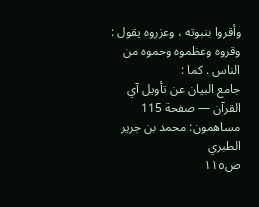وأقروا بنبوته ، وعزروه يقول :
وقروه وعظموه وحموه من الناس . كما :
جامع البيان عن تأويل آي القرآن — صفحة 115
مساهمون: محمد بن جرير الطبري
ص١١٥